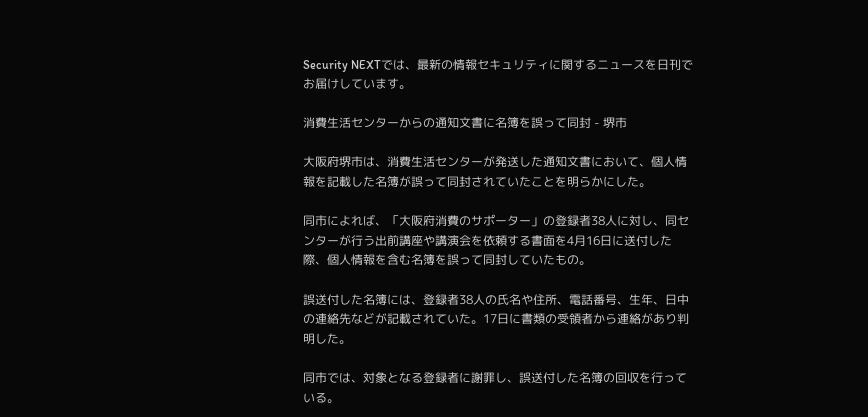Security NEXTでは、最新の情報セキュリティに関するニュースを日刊でお届けしています。

消費生活センターからの通知文書に名簿を誤って同封 - 堺市

大阪府堺市は、消費生活センターが発送した通知文書において、個人情報を記載した名簿が誤って同封されていたことを明らかにした。

同市によれば、「大阪府消費のサポーター」の登録者38人に対し、同センターが行う出前講座や講演会を依頼する書面を4月16日に送付した際、個人情報を含む名簿を誤って同封していたもの。

誤送付した名簿には、登録者38人の氏名や住所、電話番号、生年、日中の連絡先などが記載されていた。17日に書類の受領者から連絡があり判明した。

同市では、対象となる登録者に謝罪し、誤送付した名簿の回収を行っている。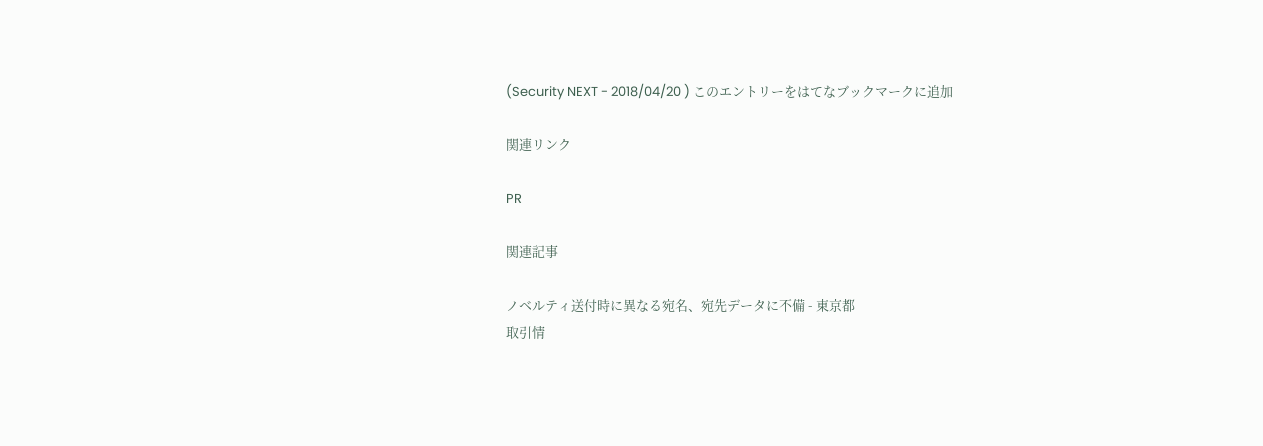(Security NEXT - 2018/04/20 ) このエントリーをはてなブックマークに追加

関連リンク

PR

関連記事

ノベルティ送付時に異なる宛名、宛先データに不備 - 東京都
取引情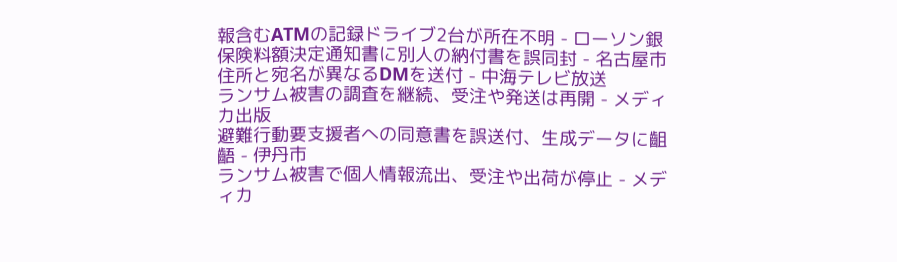報含むATMの記録ドライブ2台が所在不明 - ローソン銀
保険料額決定通知書に別人の納付書を誤同封 - 名古屋市
住所と宛名が異なるDMを送付 - 中海テレビ放送
ランサム被害の調査を継続、受注や発送は再開 - メディカ出版
避難行動要支援者への同意書を誤送付、生成データに齟齬 - 伊丹市
ランサム被害で個人情報流出、受注や出荷が停止 - メディカ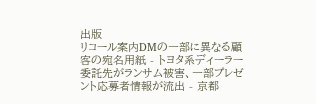出版
リコール案内DMの一部に異なる顧客の宛名用紙 - トヨタ系ディーラー
委託先がランサム被害、一部プレゼント応募者情報が流出 - 京都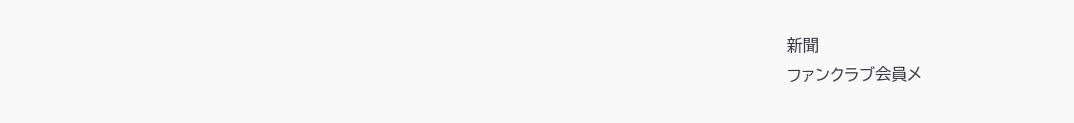新聞
ファンクラブ会員メ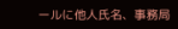ールに他人氏名、事務局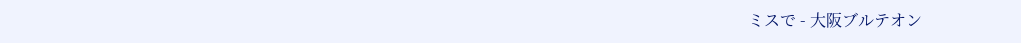ミスで - 大阪ブルテオン